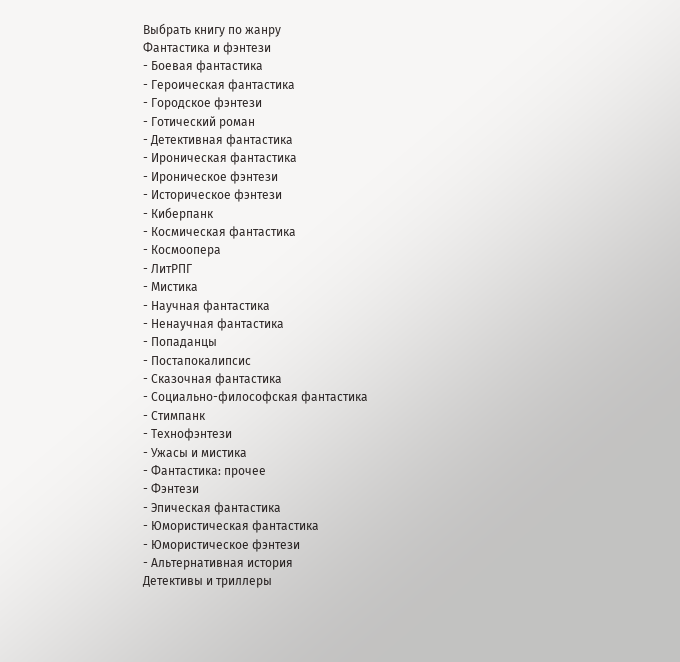Выбрать книгу по жанру
Фантастика и фэнтези
- Боевая фантастика
- Героическая фантастика
- Городское фэнтези
- Готический роман
- Детективная фантастика
- Ироническая фантастика
- Ироническое фэнтези
- Историческое фэнтези
- Киберпанк
- Космическая фантастика
- Космоопера
- ЛитРПГ
- Мистика
- Научная фантастика
- Ненаучная фантастика
- Попаданцы
- Постапокалипсис
- Сказочная фантастика
- Социально-философская фантастика
- Стимпанк
- Технофэнтези
- Ужасы и мистика
- Фантастика: прочее
- Фэнтези
- Эпическая фантастика
- Юмористическая фантастика
- Юмористическое фэнтези
- Альтернативная история
Детективы и триллеры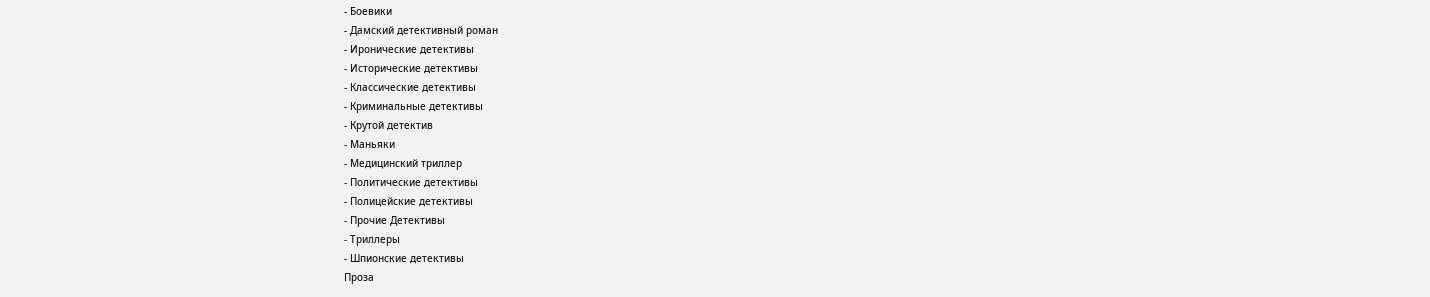- Боевики
- Дамский детективный роман
- Иронические детективы
- Исторические детективы
- Классические детективы
- Криминальные детективы
- Крутой детектив
- Маньяки
- Медицинский триллер
- Политические детективы
- Полицейские детективы
- Прочие Детективы
- Триллеры
- Шпионские детективы
Проза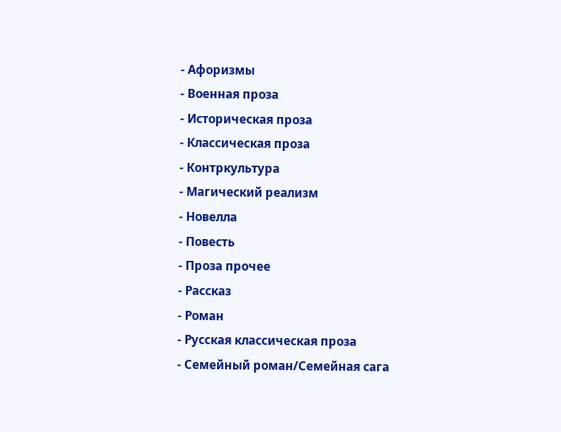- Афоризмы
- Военная проза
- Историческая проза
- Классическая проза
- Контркультура
- Магический реализм
- Новелла
- Повесть
- Проза прочее
- Рассказ
- Роман
- Русская классическая проза
- Семейный роман/Семейная сага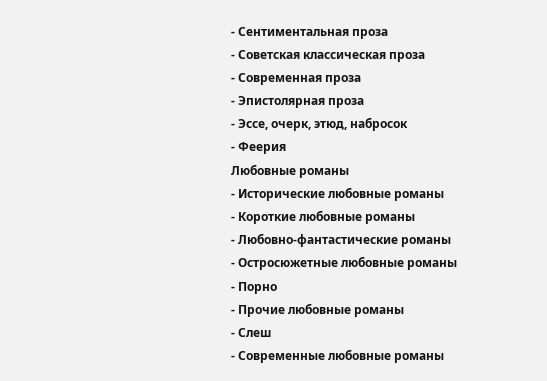- Сентиментальная проза
- Советская классическая проза
- Современная проза
- Эпистолярная проза
- Эссе, очерк, этюд, набросок
- Феерия
Любовные романы
- Исторические любовные романы
- Короткие любовные романы
- Любовно-фантастические романы
- Остросюжетные любовные романы
- Порно
- Прочие любовные романы
- Слеш
- Современные любовные романы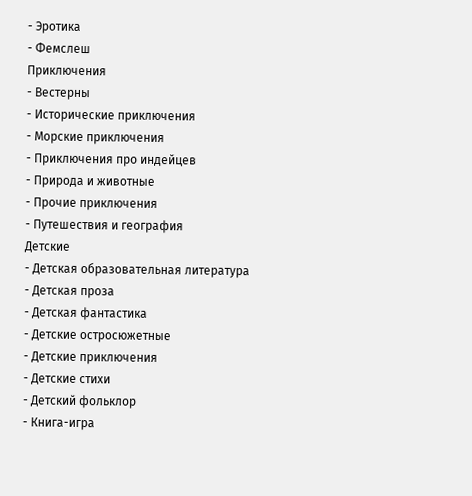- Эротика
- Фемслеш
Приключения
- Вестерны
- Исторические приключения
- Морские приключения
- Приключения про индейцев
- Природа и животные
- Прочие приключения
- Путешествия и география
Детские
- Детская образовательная литература
- Детская проза
- Детская фантастика
- Детские остросюжетные
- Детские приключения
- Детские стихи
- Детский фольклор
- Книга-игра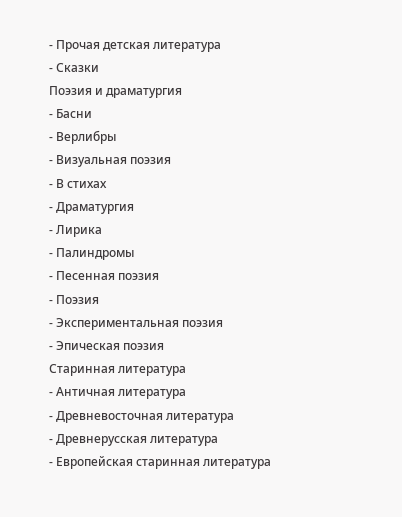- Прочая детская литература
- Сказки
Поэзия и драматургия
- Басни
- Верлибры
- Визуальная поэзия
- В стихах
- Драматургия
- Лирика
- Палиндромы
- Песенная поэзия
- Поэзия
- Экспериментальная поэзия
- Эпическая поэзия
Старинная литература
- Античная литература
- Древневосточная литература
- Древнерусская литература
- Европейская старинная литература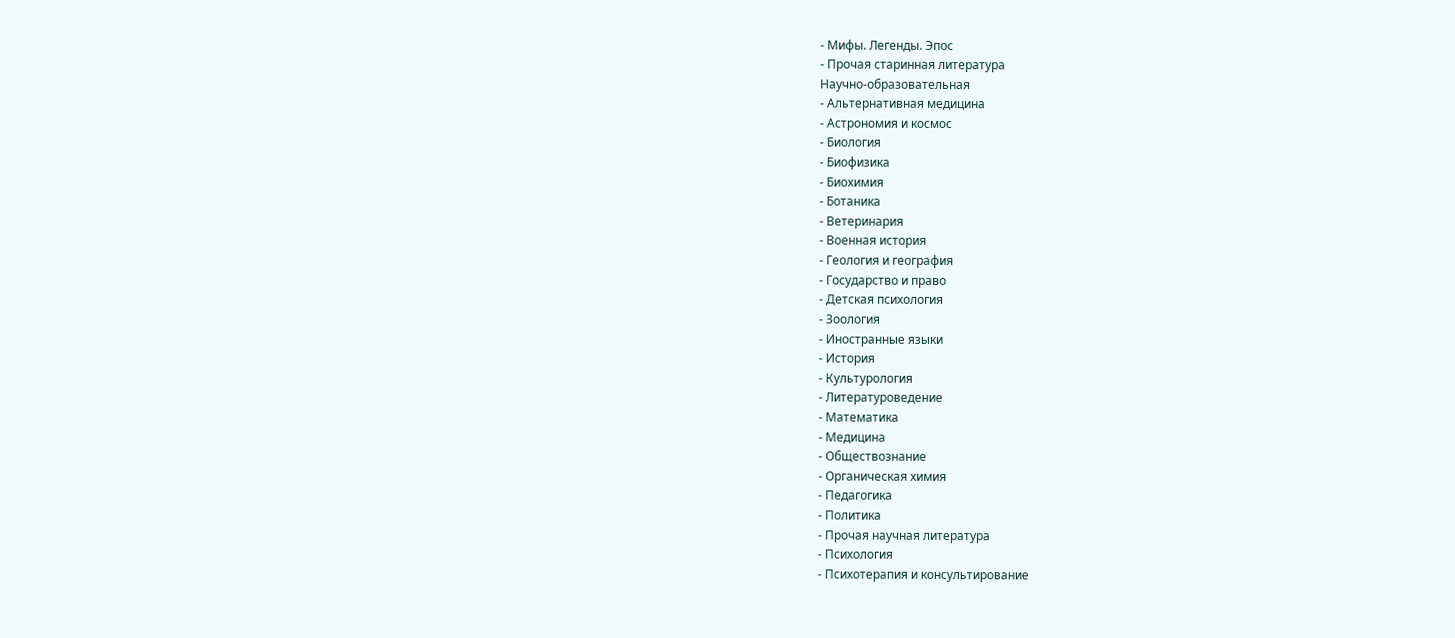- Мифы. Легенды. Эпос
- Прочая старинная литература
Научно-образовательная
- Альтернативная медицина
- Астрономия и космос
- Биология
- Биофизика
- Биохимия
- Ботаника
- Ветеринария
- Военная история
- Геология и география
- Государство и право
- Детская психология
- Зоология
- Иностранные языки
- История
- Культурология
- Литературоведение
- Математика
- Медицина
- Обществознание
- Органическая химия
- Педагогика
- Политика
- Прочая научная литература
- Психология
- Психотерапия и консультирование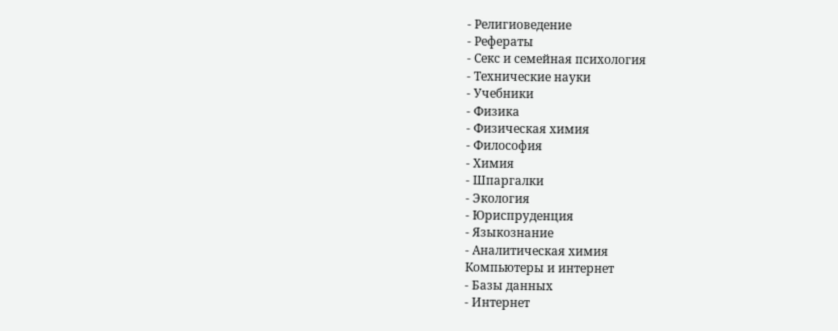- Религиоведение
- Рефераты
- Секс и семейная психология
- Технические науки
- Учебники
- Физика
- Физическая химия
- Философия
- Химия
- Шпаргалки
- Экология
- Юриспруденция
- Языкознание
- Аналитическая химия
Компьютеры и интернет
- Базы данных
- Интернет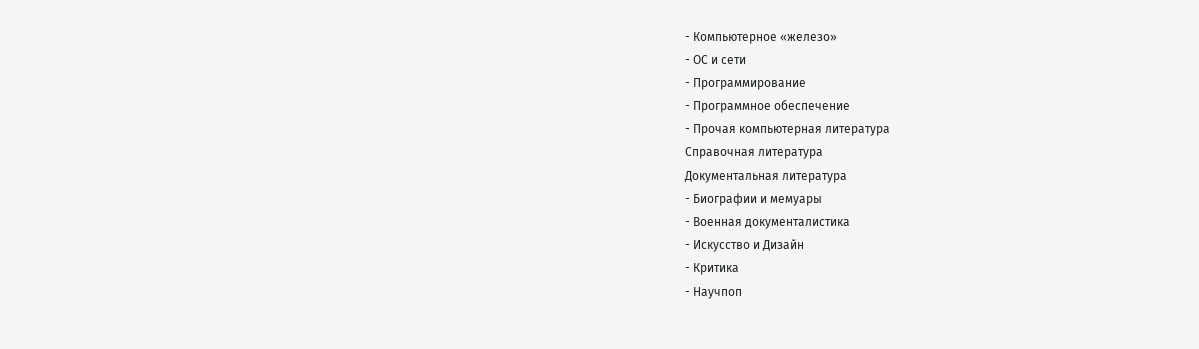- Компьютерное «железо»
- ОС и сети
- Программирование
- Программное обеспечение
- Прочая компьютерная литература
Справочная литература
Документальная литература
- Биографии и мемуары
- Военная документалистика
- Искусство и Дизайн
- Критика
- Научпоп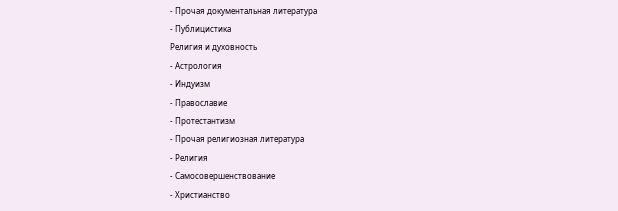- Прочая документальная литература
- Публицистика
Религия и духовность
- Астрология
- Индуизм
- Православие
- Протестантизм
- Прочая религиозная литература
- Религия
- Самосовершенствование
- Христианство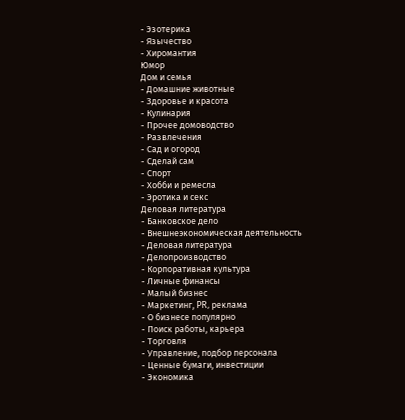- Эзотерика
- Язычество
- Хиромантия
Юмор
Дом и семья
- Домашние животные
- Здоровье и красота
- Кулинария
- Прочее домоводство
- Развлечения
- Сад и огород
- Сделай сам
- Спорт
- Хобби и ремесла
- Эротика и секс
Деловая литература
- Банковское дело
- Внешнеэкономическая деятельность
- Деловая литература
- Делопроизводство
- Корпоративная культура
- Личные финансы
- Малый бизнес
- Маркетинг, PR, реклама
- О бизнесе популярно
- Поиск работы, карьера
- Торговля
- Управление, подбор персонала
- Ценные бумаги, инвестиции
- Экономика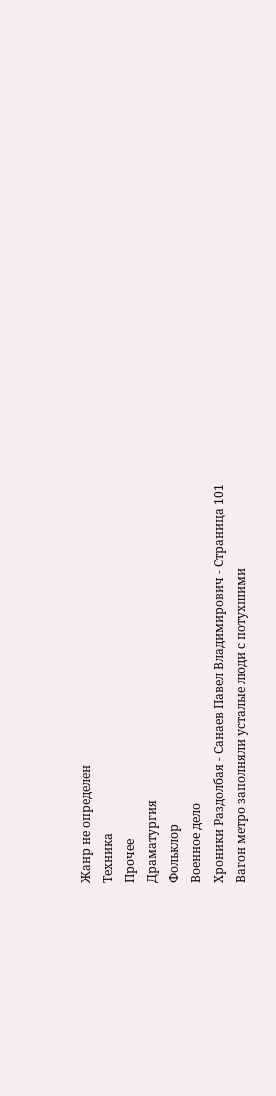Жанр не определен
Техника
Прочее
Драматургия
Фольклор
Военное дело
Хроники Раздолбая - Санаев Павел Владимирович - Страница 101
Вагон метро заполняли усталые люди с потухшими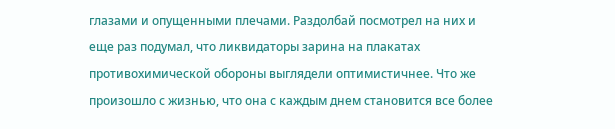глазами и опущенными плечами. Раздолбай посмотрел на них и еще раз подумал, что ликвидаторы зарина на плакатах противохимической обороны выглядели оптимистичнее. Что же произошло с жизнью, что она с каждым днем становится все более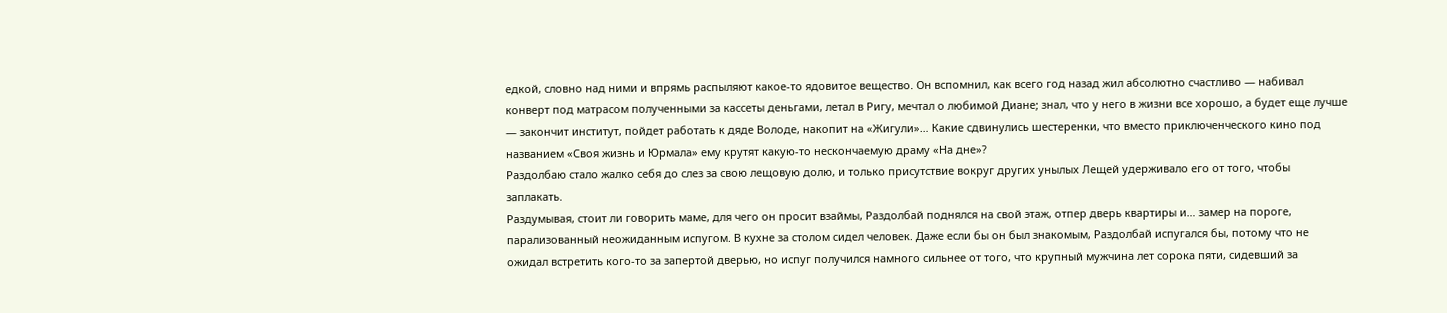едкой, словно над ними и впрямь распыляют какое-то ядовитое вещество. Он вспомнил, как всего год назад жил абсолютно счастливо — набивал конверт под матрасом полученными за кассеты деньгами, летал в Ригу, мечтал о любимой Диане; знал, что у него в жизни все хорошо, а будет еще лучше — закончит институт, пойдет работать к дяде Володе, накопит на «Жигули»… Какие сдвинулись шестеренки, что вместо приключенческого кино под названием «Своя жизнь и Юрмала» ему крутят какую-то нескончаемую драму «На дне»?
Раздолбаю стало жалко себя до слез за свою лещовую долю, и только присутствие вокруг других унылых Лещей удерживало его от того, чтобы заплакать.
Раздумывая, стоит ли говорить маме, для чего он просит взаймы, Раздолбай поднялся на свой этаж, отпер дверь квартиры и… замер на пороге, парализованный неожиданным испугом. В кухне за столом сидел человек. Даже если бы он был знакомым, Раздолбай испугался бы, потому что не ожидал встретить кого-то за запертой дверью, но испуг получился намного сильнее от того, что крупный мужчина лет сорока пяти, сидевший за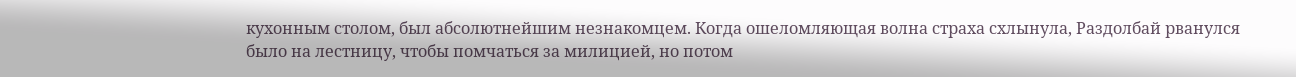кухонным столом, был абсолютнейшим незнакомцем. Когда ошеломляющая волна страха схлынула, Раздолбай рванулся было на лестницу, чтобы помчаться за милицией, но потом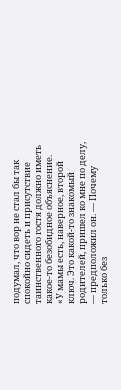подумал, что вор не стал бы так спокойно сидеть и присутствие таинственного гостя должно иметь какое-то безобидное объяснение.
«У мамы есть, наверное, второй ключ. Это какой-то знакомый родителей, пришел ко мне по делу, — предположил он. — Почему только без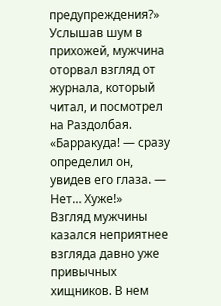предупреждения?»
Услышав шум в прихожей, мужчина оторвал взгляд от журнала, который читал, и посмотрел на Раздолбая.
«Барракуда! — сразу определил он, увидев его глаза. — Нет… Хуже!»
Взгляд мужчины казался неприятнее взгляда давно уже привычных хищников. В нем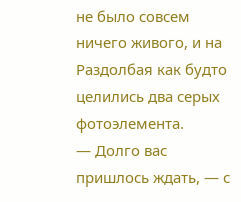не было совсем ничего живого, и на Раздолбая как будто целились два серых фотоэлемента.
— Долго вас пришлось ждать, — с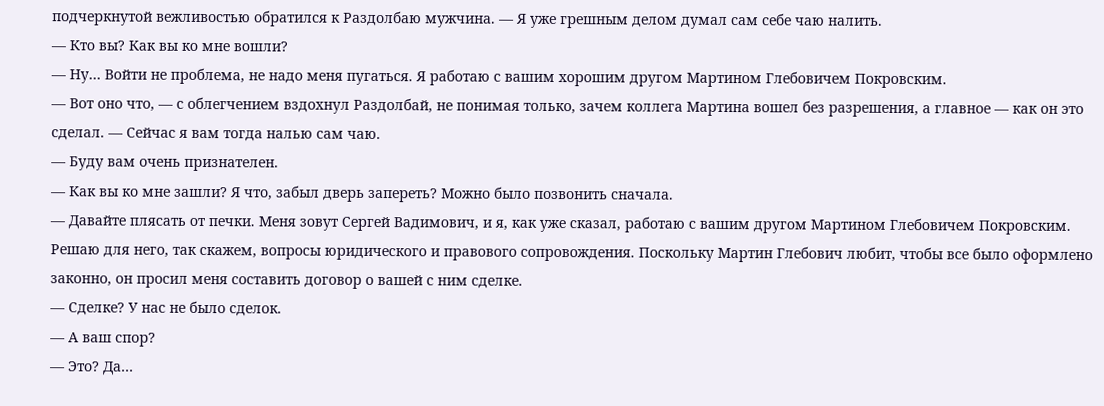подчеркнутой вежливостью обратился к Раздолбаю мужчина. — Я уже грешным делом думал сам себе чаю налить.
— Кто вы? Как вы ко мне вошли?
— Ну… Войти не проблема, не надо меня пугаться. Я работаю с вашим хорошим другом Мартином Глебовичем Покровским.
— Вот оно что, — с облегчением вздохнул Раздолбай, не понимая только, зачем коллега Мартина вошел без разрешения, а главное — как он это сделал. — Сейчас я вам тогда налью сам чаю.
— Буду вам очень признателен.
— Как вы ко мне зашли? Я что, забыл дверь запереть? Можно было позвонить сначала.
— Давайте плясать от печки. Меня зовут Сергей Вадимович, и я, как уже сказал, работаю с вашим другом Мартином Глебовичем Покровским. Решаю для него, так скажем, вопросы юридического и правового сопровождения. Поскольку Мартин Глебович любит, чтобы все было оформлено законно, он просил меня составить договор о вашей с ним сделке.
— Сделке? У нас не было сделок.
— А ваш спор?
— Это? Да…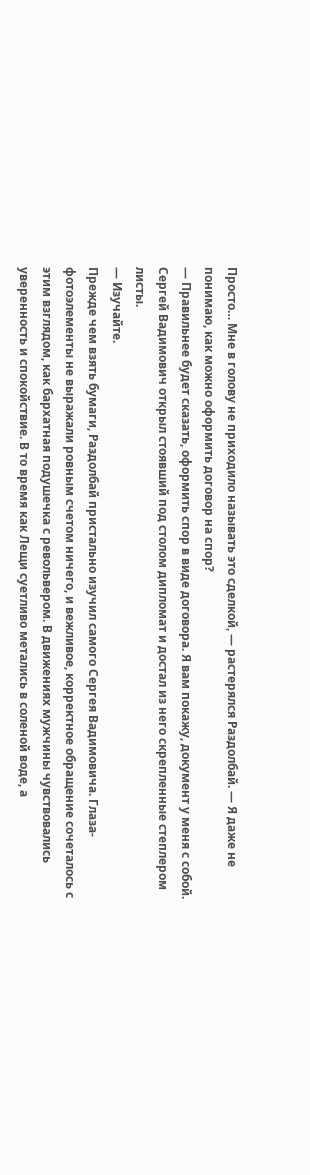Просто… Мне в голову не приходило называть это сделкой, — растерялся Раздолбай. — Я даже не понимаю, как можно оформить договор на спор?
— Правильнее будет сказать, оформить спор в виде договора. Я вам покажу, документ у меня с собой.
Сергей Вадимович открыл стоявший под столом дипломат и достал из него скрепленные степлером листы.
— Изучайте.
Прежде чем взять бумаги, Раздолбай пристально изучил самого Сергея Вадимовича. Глаза-фотоэлементы не выражали ровным счетом ничего, и вежливое, корректное обращение сочеталось с этим взглядом, как бархатная подушечка с револьвером. В движениях мужчины чувствовались уверенность и спокойствие. В то время как Лещи суетливо метались в соленой воде, а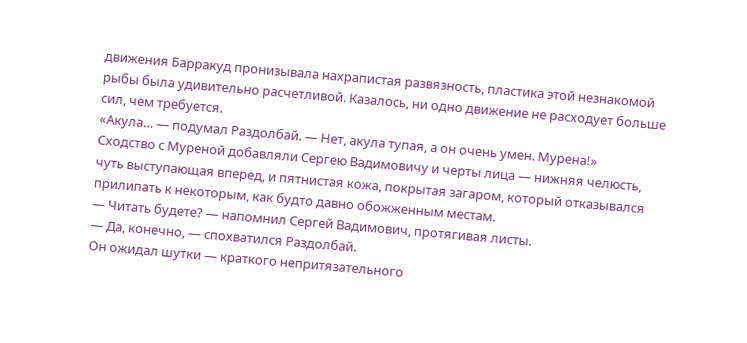движения Барракуд пронизывала нахрапистая развязность, пластика этой незнакомой рыбы была удивительно расчетливой. Казалось, ни одно движение не расходует больше сил, чем требуется.
«Акула… — подумал Раздолбай. — Нет, акула тупая, а он очень умен. Мурена!»
Сходство с Муреной добавляли Сергею Вадимовичу и черты лица — нижняя челюсть, чуть выступающая вперед, и пятнистая кожа, покрытая загаром, который отказывался прилипать к некоторым, как будто давно обожженным местам.
— Читать будете? — напомнил Сергей Вадимович, протягивая листы.
— Да, конечно, — спохватился Раздолбай.
Он ожидал шутки — краткого непритязательного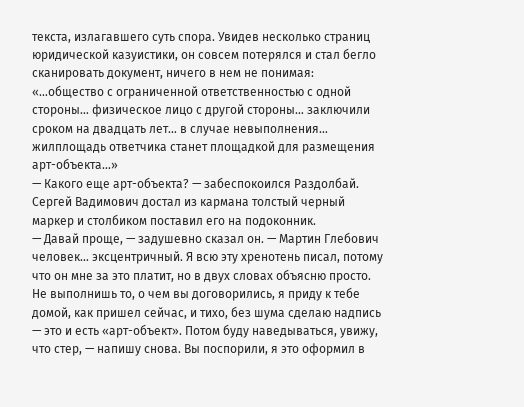текста, излагавшего суть спора. Увидев несколько страниц юридической казуистики, он совсем потерялся и стал бегло сканировать документ, ничего в нем не понимая:
«…общество с ограниченной ответственностью с одной стороны… физическое лицо с другой стороны… заключили сроком на двадцать лет… в случае невыполнения… жилплощадь ответчика станет площадкой для размещения арт-объекта…»
— Какого еще арт-объекта? — забеспокоился Раздолбай.
Сергей Вадимович достал из кармана толстый черный маркер и столбиком поставил его на подоконник.
— Давай проще, — задушевно сказал он. — Мартин Глебович человек… эксцентричный. Я всю эту хренотень писал, потому что он мне за это платит, но в двух словах объясню просто. Не выполнишь то, о чем вы договорились, я приду к тебе домой, как пришел сейчас, и тихо, без шума сделаю надпись — это и есть «арт-объект». Потом буду наведываться, увижу, что стер, — напишу снова. Вы поспорили, я это оформил в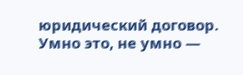юридический договор. Умно это, не умно —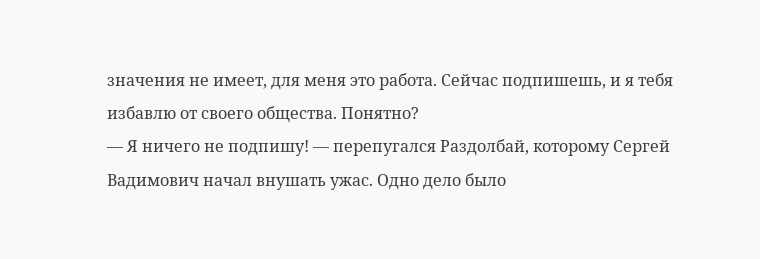значения не имеет, для меня это работа. Сейчас подпишешь, и я тебя избавлю от своего общества. Понятно?
— Я ничего не подпишу! — перепугался Раздолбай, которому Сергей Вадимович начал внушать ужас. Одно дело было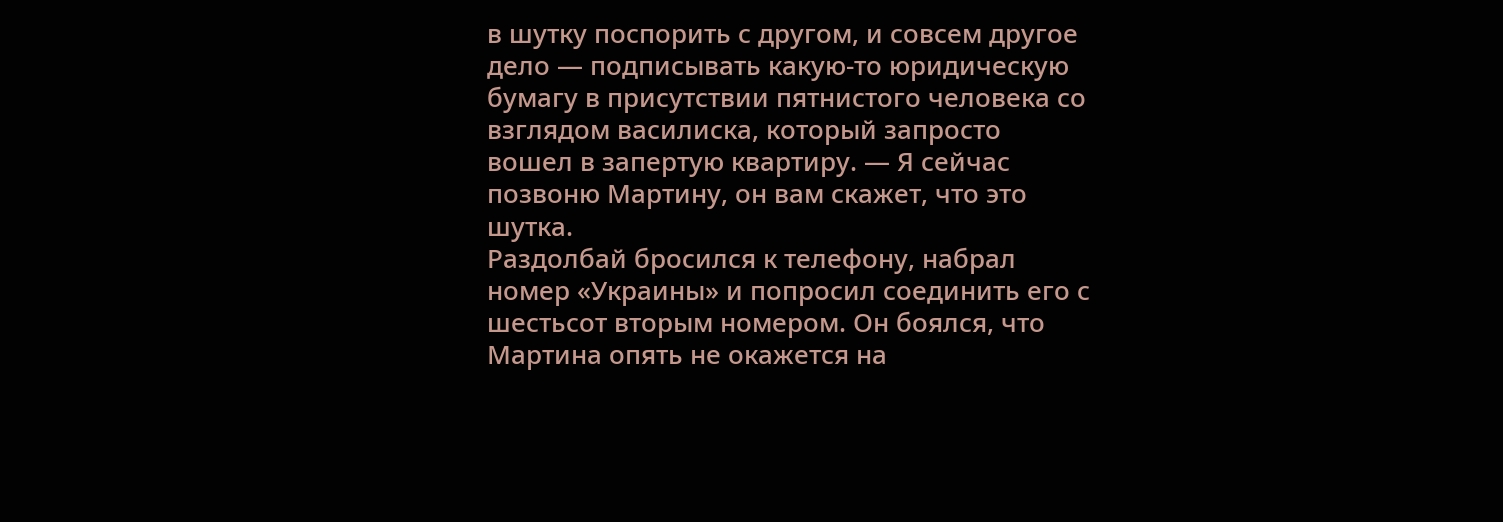в шутку поспорить с другом, и совсем другое дело — подписывать какую-то юридическую бумагу в присутствии пятнистого человека со взглядом василиска, который запросто вошел в запертую квартиру. — Я сейчас позвоню Мартину, он вам скажет, что это шутка.
Раздолбай бросился к телефону, набрал номер «Украины» и попросил соединить его с шестьсот вторым номером. Он боялся, что Мартина опять не окажется на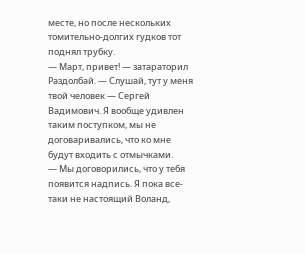месте, но после нескольких томительно-долгих гудков тот поднял трубку.
— Март, привет! — затараторил Раздолбай. — Слушай, тут у меня твой человек — Сергей Вадимович. Я вообще удивлен таким поступком, мы не договаривались, что ко мне будут входить с отмычками.
— Мы договорились, что у тебя появится надпись. Я пока все-таки не настоящий Воланд,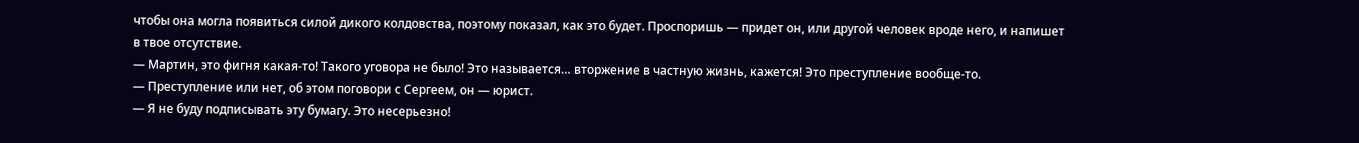чтобы она могла появиться силой дикого колдовства, поэтому показал, как это будет. Проспоришь — придет он, или другой человек вроде него, и напишет в твое отсутствие.
— Мартин, это фигня какая-то! Такого уговора не было! Это называется… вторжение в частную жизнь, кажется! Это преступление вообще-то.
— Преступление или нет, об этом поговори с Сергеем, он — юрист.
— Я не буду подписывать эту бумагу. Это несерьезно!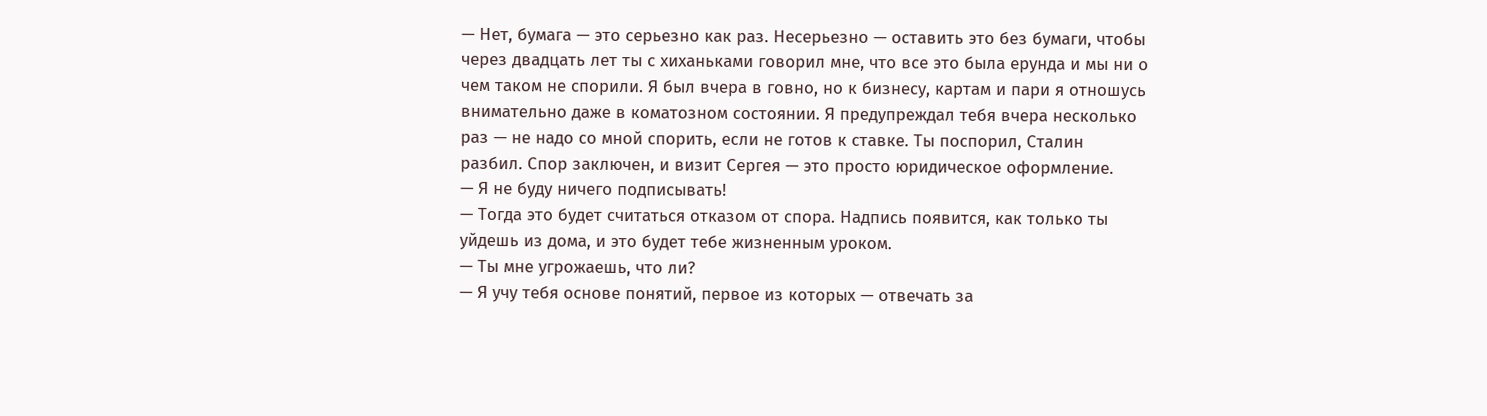— Нет, бумага — это серьезно как раз. Несерьезно — оставить это без бумаги, чтобы через двадцать лет ты с хиханьками говорил мне, что все это была ерунда и мы ни о чем таком не спорили. Я был вчера в говно, но к бизнесу, картам и пари я отношусь внимательно даже в коматозном состоянии. Я предупреждал тебя вчера несколько раз — не надо со мной спорить, если не готов к ставке. Ты поспорил, Сталин разбил. Спор заключен, и визит Сергея — это просто юридическое оформление.
— Я не буду ничего подписывать!
— Тогда это будет считаться отказом от спора. Надпись появится, как только ты уйдешь из дома, и это будет тебе жизненным уроком.
— Ты мне угрожаешь, что ли?
— Я учу тебя основе понятий, первое из которых — отвечать за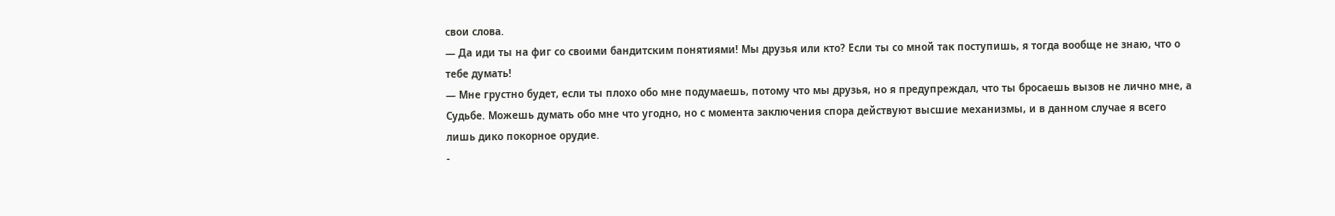свои слова.
— Да иди ты на фиг со своими бандитским понятиями! Мы друзья или кто? Если ты со мной так поступишь, я тогда вообще не знаю, что о тебе думать!
— Мне грустно будет, если ты плохо обо мне подумаешь, потому что мы друзья, но я предупреждал, что ты бросаешь вызов не лично мне, а Судьбе. Можешь думать обо мне что угодно, но с момента заключения спора действуют высшие механизмы, и в данном случае я всего лишь дико покорное орудие.
-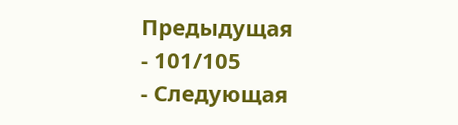Предыдущая
- 101/105
- Следующая